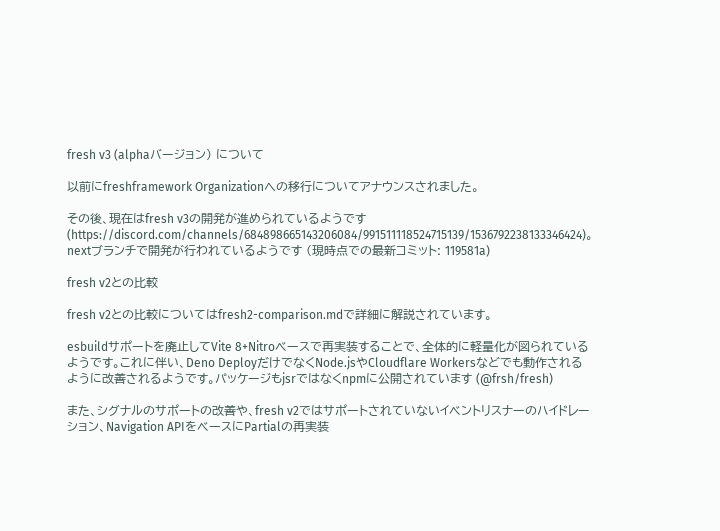fresh v3 (alphaバージョン) について

以前にfreshframework Organizationへの移行についてアナウンスされました。

その後、現在はfresh v3の開発が進められているようです (https://discord.com/channels/684898665143206084/991511118524715139/1536792238133346424)。nextブランチで開発が行われているようです (現時点での最新コミット: 119581a)

fresh v2との比較

fresh v2との比較についてはfresh2-comparison.mdで詳細に解説されています。

esbuildサポートを廃止してVite 8+Nitroベースで再実装することで、全体的に軽量化が図られているようです。これに伴い、Deno DeployだけでなくNode.jsやCloudflare Workersなどでも動作されるように改善されるようです。パッケージもjsrではなくnpmに公開されています (@frsh/fresh)

また、シグナルのサポートの改善や、fresh v2ではサポートされていないイベントリスナーのハイドレーション、Navigation APIをベースにPartialの再実装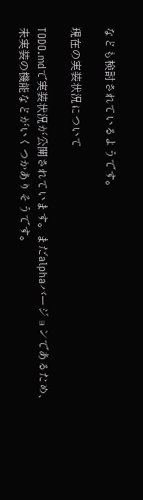なども検討されているようです。

現在の実装状況について

TODO.mdで実装状況が公開されています。まだalphaバージョンであるため、未実装の機能などがいくつかありそうです。